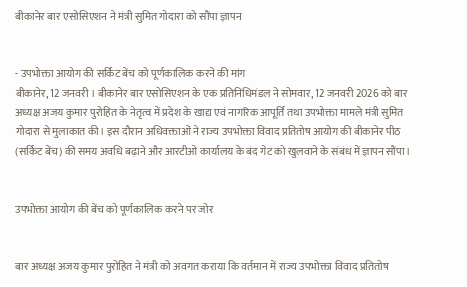बीकानेर बार एसोसिएशन ने मंत्री सुमित गोदारा को सौंपा ज्ञापन


- उपभोक्ता आयोग की सर्किट बेंच को पूर्णकालिक करने की मांग
बीकानेर, 12 जनवरी । बीकानेर बार एसोसिएशन के एक प्रतिनिधिमंडल ने सोमवार, 12 जनवरी 2026 को बार अध्यक्ष अजय कुमार पुरोहित के नेतृत्व में प्रदेश के खाद्य एवं नागरिक आपूर्ति तथा उपभोक्ता मामले मंत्री सुमित गोदारा से मुलाकात की। इस दौरान अधिवक्ताओं ने राज्य उपभोक्ता विवाद प्रतितोष आयोग की बीकानेर पीठ (सर्किट बेंच) की समय अवधि बढ़ाने और आरटीओ कार्यालय के बंद गेट को खुलवाने के संबंध में ज्ञापन सौंपा।


उपभोक्ता आयोग की बेंच को पूर्णकालिक करने पर जोर


बार अध्यक्ष अजय कुमार पुरोहित ने मंत्री को अवगत कराया कि वर्तमान में राज्य उपभोक्ता विवाद प्रतितोष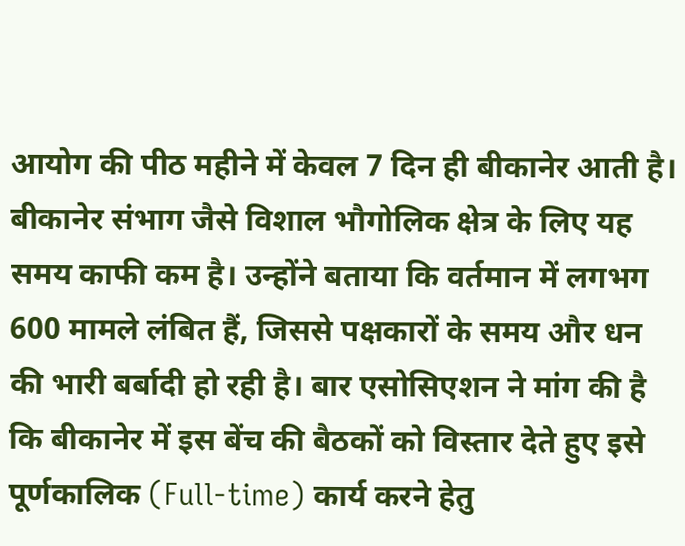आयोग की पीठ महीने में केवल 7 दिन ही बीकानेर आती है। बीकानेर संभाग जैसे विशाल भौगोलिक क्षेत्र के लिए यह समय काफी कम है। उन्होंने बताया कि वर्तमान में लगभग 600 मामले लंबित हैं, जिससे पक्षकारों के समय और धन की भारी बर्बादी हो रही है। बार एसोसिएशन ने मांग की है कि बीकानेर में इस बेंच की बैठकों को विस्तार देते हुए इसे पूर्णकालिक (Full-time) कार्य करने हेतु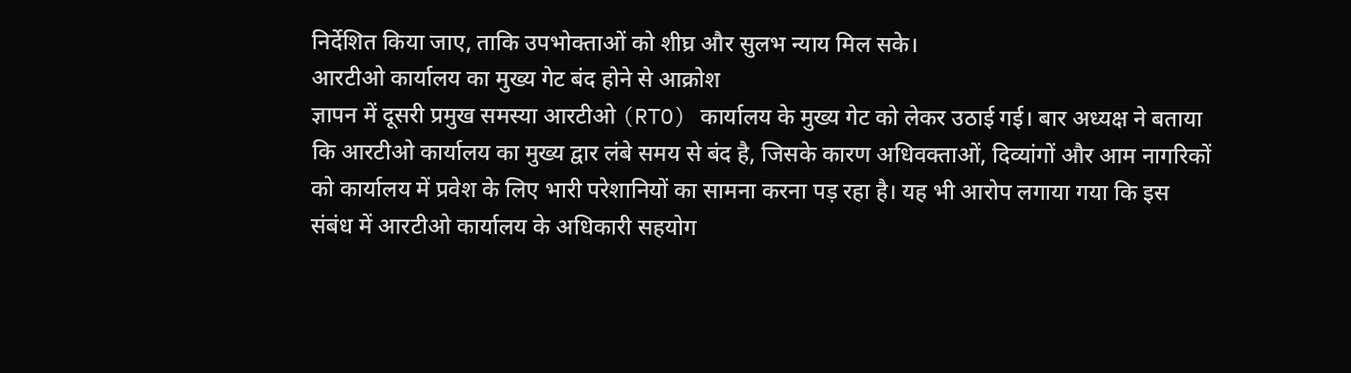निर्देशित किया जाए, ताकि उपभोक्ताओं को शीघ्र और सुलभ न्याय मिल सके।
आरटीओ कार्यालय का मुख्य गेट बंद होने से आक्रोश
ज्ञापन में दूसरी प्रमुख समस्या आरटीओ (RTO) कार्यालय के मुख्य गेट को लेकर उठाई गई। बार अध्यक्ष ने बताया कि आरटीओ कार्यालय का मुख्य द्वार लंबे समय से बंद है, जिसके कारण अधिवक्ताओं, दिव्यांगों और आम नागरिकों को कार्यालय में प्रवेश के लिए भारी परेशानियों का सामना करना पड़ रहा है। यह भी आरोप लगाया गया कि इस संबंध में आरटीओ कार्यालय के अधिकारी सहयोग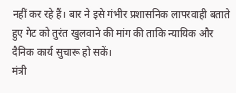नहीं कर रहे हैं। बार ने इसे गंभीर प्रशासनिक लापरवाही बताते हुए गेट को तुरंत खुलवाने की मांग की ताकि न्यायिक और दैनिक कार्य सुचारू हो सकें।
मंत्री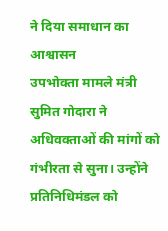ने दिया समाधान का आश्वासन
उपभोक्ता मामले मंत्री सुमित गोदारा ने अधिवक्ताओं की मांगों को गंभीरता से सुना। उन्होंने प्रतिनिधिमंडल को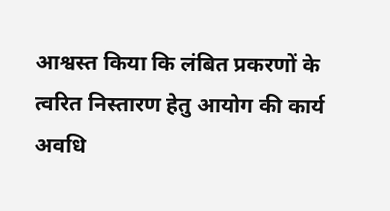आश्वस्त किया कि लंबित प्रकरणों के त्वरित निस्तारण हेतु आयोग की कार्य अवधि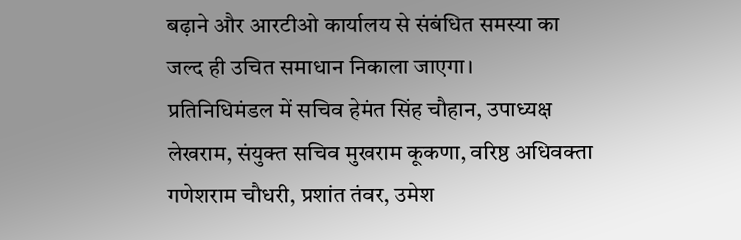बढ़ाने और आरटीओ कार्यालय से संबंधित समस्या का जल्द ही उचित समाधान निकाला जाएगा।
प्रतिनिधिमंडल में सचिव हेमंत सिंह चौहान, उपाध्यक्ष लेखराम, संयुक्त सचिव मुखराम कूकणा, वरिष्ठ अधिवक्ता गणेशराम चौधरी, प्रशांत तंवर, उमेश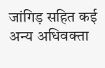जांगिड़ सहित कई अन्य अधिवक्ता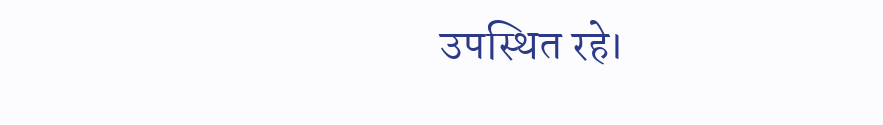उपस्थित रहे।